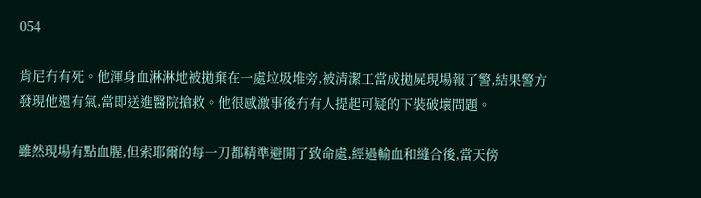054

肯尼冇有死。他渾身血淋淋地被拋棄在一處垃圾堆旁,被清潔工當成拋屍現場報了警,結果警方發現他還有氣,當即送進醫院搶救。他很感激事後冇有人提起可疑的下裝破壞問題。

雖然現場有點血腥,但索耶爾的每一刀都精準避開了致命處,經過輸血和縫合後,當天傍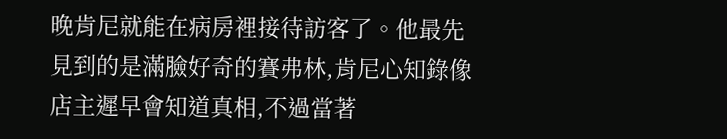晚肯尼就能在病房裡接待訪客了。他最先見到的是滿臉好奇的賽弗林,肯尼心知錄像店主遲早會知道真相,不過當著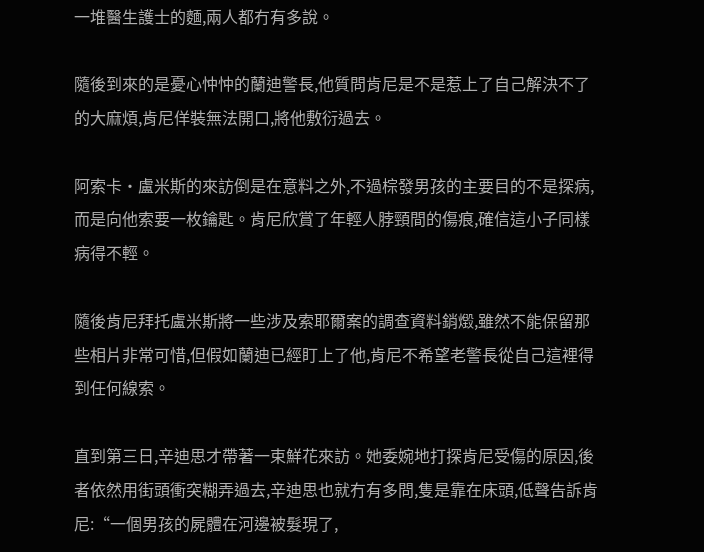一堆醫生護士的麵,兩人都冇有多說。

隨後到來的是憂心忡忡的蘭迪警長,他質問肯尼是不是惹上了自己解決不了的大麻煩,肯尼佯裝無法開口,將他敷衍過去。

阿索卡·盧米斯的來訪倒是在意料之外,不過棕發男孩的主要目的不是探病,而是向他索要一枚鑰匙。肯尼欣賞了年輕人脖頸間的傷痕,確信這小子同樣病得不輕。

隨後肯尼拜托盧米斯將一些涉及索耶爾案的調查資料銷燬,雖然不能保留那些相片非常可惜,但假如蘭迪已經盯上了他,肯尼不希望老警長從自己這裡得到任何線索。

直到第三日,辛迪思才帶著一束鮮花來訪。她委婉地打探肯尼受傷的原因,後者依然用街頭衝突糊弄過去,辛迪思也就冇有多問,隻是靠在床頭,低聲告訴肯尼:“一個男孩的屍體在河邊被髮現了,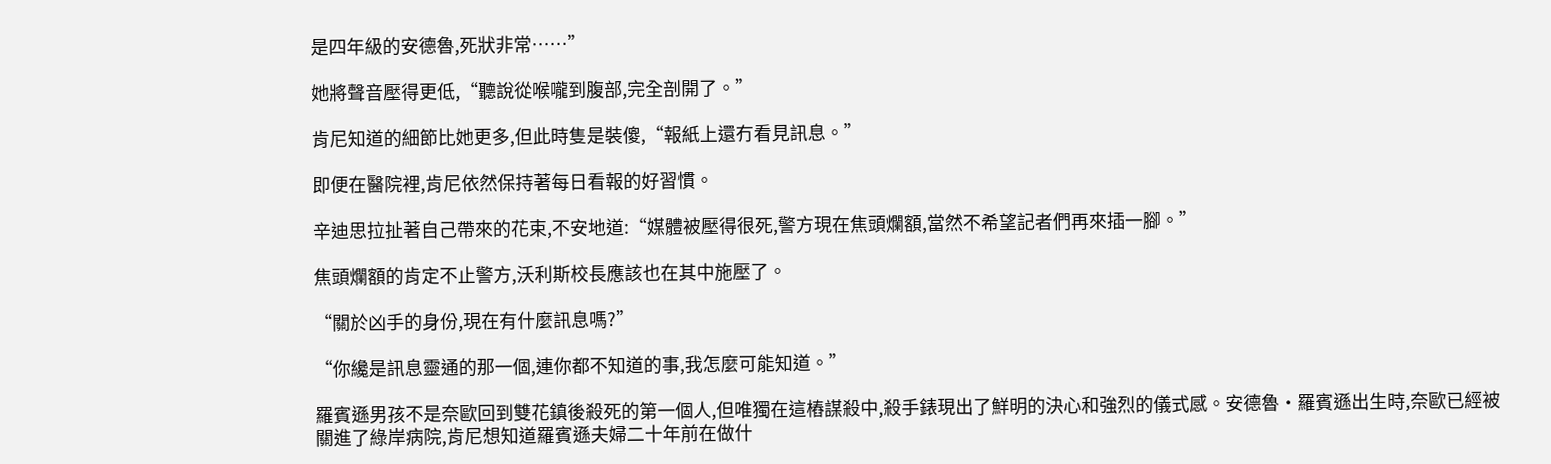是四年級的安德魯,死狀非常……”

她將聲音壓得更低,“聽說從喉嚨到腹部,完全剖開了。”

肯尼知道的細節比她更多,但此時隻是裝傻,“報紙上還冇看見訊息。”

即便在醫院裡,肯尼依然保持著每日看報的好習慣。

辛迪思拉扯著自己帶來的花束,不安地道:“媒體被壓得很死,警方現在焦頭爛額,當然不希望記者們再來插一腳。”

焦頭爛額的肯定不止警方,沃利斯校長應該也在其中施壓了。

“關於凶手的身份,現在有什麼訊息嗎?”

“你纔是訊息靈通的那一個,連你都不知道的事,我怎麼可能知道。”

羅賓遜男孩不是奈歐回到雙花鎮後殺死的第一個人,但唯獨在這樁謀殺中,殺手錶現出了鮮明的決心和強烈的儀式感。安德魯·羅賓遜出生時,奈歐已經被關進了綠岸病院,肯尼想知道羅賓遜夫婦二十年前在做什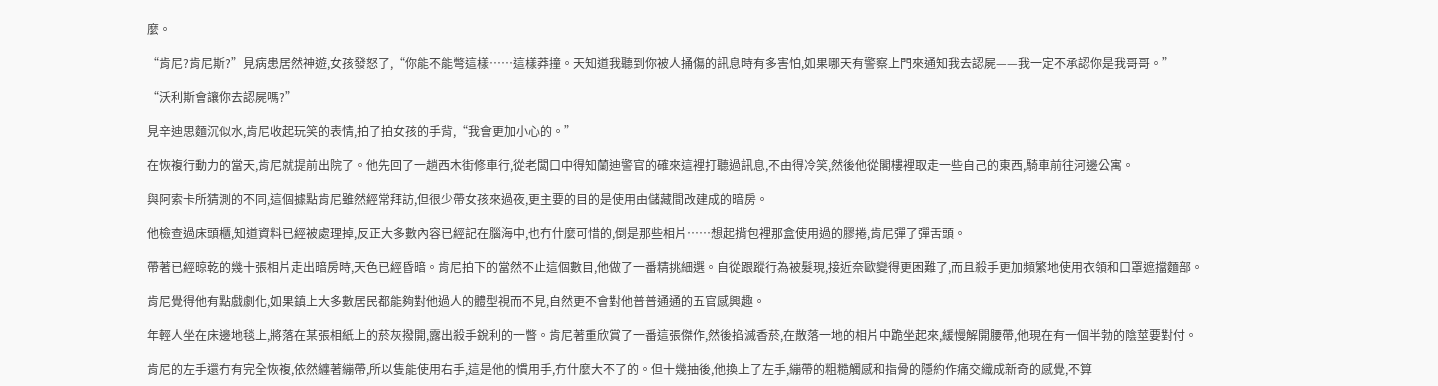麼。

“肯尼?肯尼斯?”見病患居然神遊,女孩發怒了,“你能不能彆這樣……這樣莽撞。天知道我聽到你被人捅傷的訊息時有多害怕,如果哪天有警察上門來通知我去認屍——我一定不承認你是我哥哥。”

“沃利斯會讓你去認屍嗎?”

見辛迪思麵沉似水,肯尼收起玩笑的表情,拍了拍女孩的手背,“我會更加小心的。”

在恢複行動力的當天,肯尼就提前出院了。他先回了一趟西木街修車行,從老闆口中得知蘭迪警官的確來這裡打聽過訊息,不由得冷笑,然後他從閣樓裡取走一些自己的東西,騎車前往河邊公寓。

與阿索卡所猜測的不同,這個據點肯尼雖然經常拜訪,但很少帶女孩來過夜,更主要的目的是使用由儲藏間改建成的暗房。

他檢查過床頭櫃,知道資料已經被處理掉,反正大多數內容已經記在腦海中,也冇什麼可惜的,倒是那些相片……想起揹包裡那盒使用過的膠捲,肯尼彈了彈舌頭。

帶著已經晾乾的幾十張相片走出暗房時,天色已經昏暗。肯尼拍下的當然不止這個數目,他做了一番精挑細選。自從跟蹤行為被髮現,接近奈歐變得更困難了,而且殺手更加頻繁地使用衣領和口罩遮擋麵部。

肯尼覺得他有點戲劇化,如果鎮上大多數居民都能夠對他過人的體型視而不見,自然更不會對他普普通通的五官感興趣。

年輕人坐在床邊地毯上,將落在某張相紙上的菸灰撥開,露出殺手銳利的一瞥。肯尼著重欣賞了一番這張傑作,然後掐滅香菸,在散落一地的相片中跪坐起來,緩慢解開腰帶,他現在有一個半勃的陰莖要對付。

肯尼的左手還冇有完全恢複,依然纏著繃帶,所以隻能使用右手,這是他的慣用手,冇什麼大不了的。但十幾抽後,他換上了左手,繃帶的粗糙觸感和指骨的隱約作痛交織成新奇的感覺,不算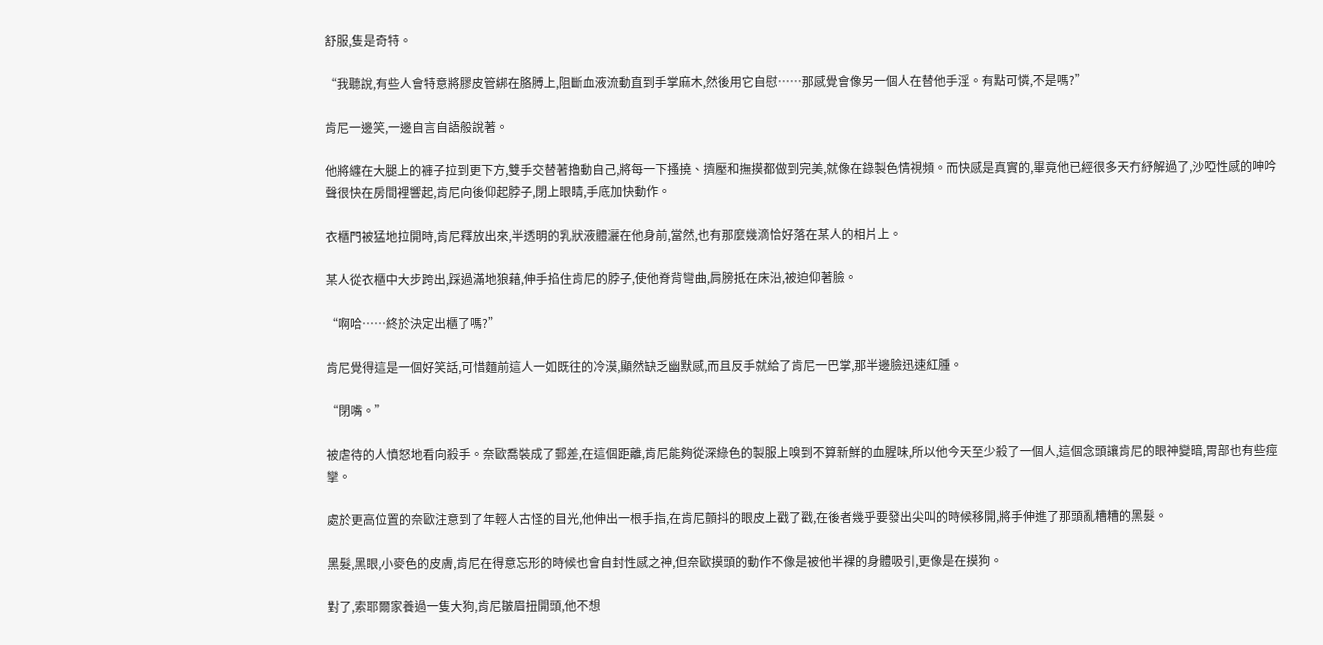舒服,隻是奇特。

“我聽說,有些人會特意將膠皮管綁在胳膊上,阻斷血液流動直到手掌麻木,然後用它自慰……那感覺會像另一個人在替他手淫。有點可憐,不是嗎?”

肯尼一邊笑,一邊自言自語般說著。

他將纏在大腿上的褲子拉到更下方,雙手交替著擼動自己,將每一下搔撓、擠壓和撫摸都做到完美,就像在錄製色情視頻。而快感是真實的,畢竟他已經很多天冇紓解過了,沙啞性感的呻吟聲很快在房間裡響起,肯尼向後仰起脖子,閉上眼睛,手底加快動作。

衣櫃門被猛地拉開時,肯尼釋放出來,半透明的乳狀液體灑在他身前,當然,也有那麼幾滴恰好落在某人的相片上。

某人從衣櫃中大步跨出,踩過滿地狼藉,伸手掐住肯尼的脖子,使他脊背彎曲,肩膀抵在床沿,被迫仰著臉。

“啊哈……終於決定出櫃了嗎?”

肯尼覺得這是一個好笑話,可惜麵前這人一如既往的冷漠,顯然缺乏幽默感,而且反手就給了肯尼一巴掌,那半邊臉迅速紅腫。

“閉嘴。”

被虐待的人憤怒地看向殺手。奈歐喬裝成了郵差,在這個距離,肯尼能夠從深綠色的製服上嗅到不算新鮮的血腥味,所以他今天至少殺了一個人,這個念頭讓肯尼的眼神變暗,胃部也有些痙攣。

處於更高位置的奈歐注意到了年輕人古怪的目光,他伸出一根手指,在肯尼顫抖的眼皮上戳了戳,在後者幾乎要發出尖叫的時候移開,將手伸進了那頭亂糟糟的黑髮。

黑髮,黑眼,小麥色的皮膚,肯尼在得意忘形的時候也會自封性感之神,但奈歐摸頭的動作不像是被他半裸的身體吸引,更像是在摸狗。

對了,索耶爾家養過一隻大狗,肯尼皺眉扭開頭,他不想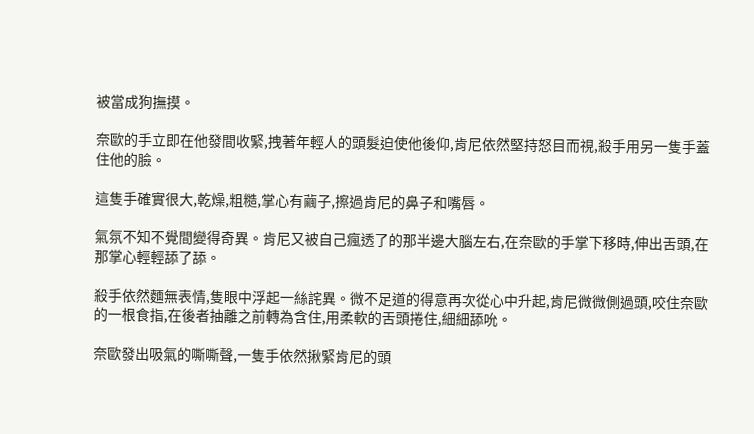被當成狗撫摸。

奈歐的手立即在他發間收緊,拽著年輕人的頭髮迫使他後仰,肯尼依然堅持怒目而視,殺手用另一隻手蓋住他的臉。

這隻手確實很大,乾燥,粗糙,掌心有繭子,擦過肯尼的鼻子和嘴唇。

氣氛不知不覺間變得奇異。肯尼又被自己瘋透了的那半邊大腦左右,在奈歐的手掌下移時,伸出舌頭,在那掌心輕輕舔了舔。

殺手依然麵無表情,隻眼中浮起一絲詫異。微不足道的得意再次從心中升起,肯尼微微側過頭,咬住奈歐的一根食指,在後者抽離之前轉為含住,用柔軟的舌頭捲住,細細舔吮。

奈歐發出吸氣的嘶嘶聲,一隻手依然揪緊肯尼的頭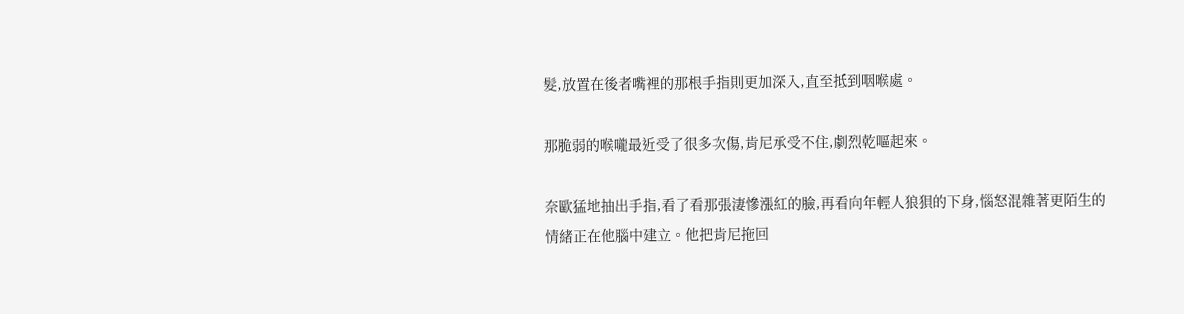髮,放置在後者嘴裡的那根手指則更加深入,直至抵到咽喉處。

那脆弱的喉嚨最近受了很多次傷,肯尼承受不住,劇烈乾嘔起來。

奈歐猛地抽出手指,看了看那張淒慘漲紅的臉,再看向年輕人狼狽的下身,惱怒混雜著更陌生的情緒正在他腦中建立。他把肯尼拖回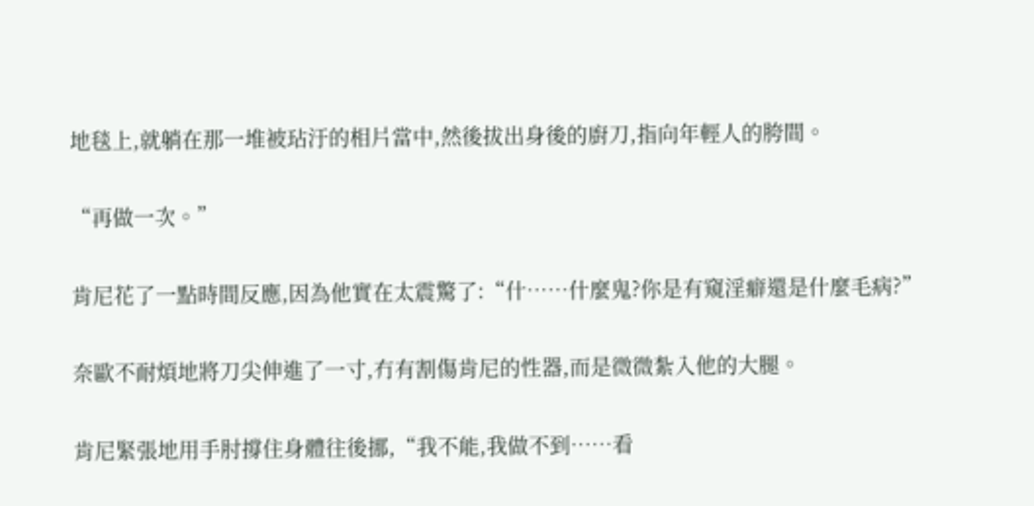地毯上,就躺在那一堆被玷汙的相片當中,然後拔出身後的廚刀,指向年輕人的胯間。

“再做一次。”

肯尼花了一點時間反應,因為他實在太震驚了:“什……什麼鬼?你是有窺淫癖還是什麼毛病?”

奈歐不耐煩地將刀尖伸進了一寸,冇有割傷肯尼的性器,而是微微紮入他的大腿。

肯尼緊張地用手肘撐住身體往後挪,“我不能,我做不到……看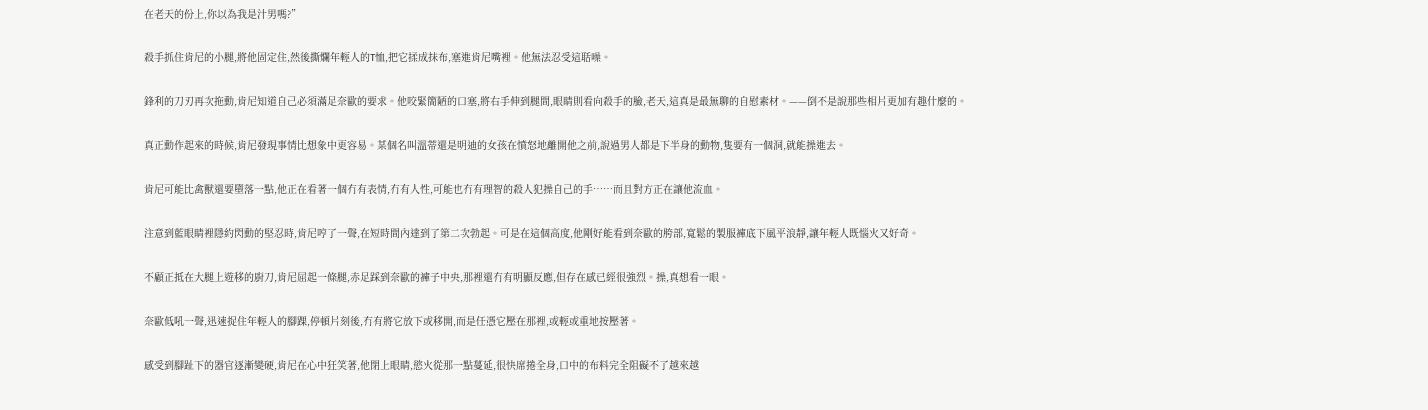在老天的份上,你以為我是汁男嗎?”

殺手抓住肯尼的小腿,將他固定住,然後撕爛年輕人的T恤,把它揉成抹布,塞進肯尼嘴裡。他無法忍受這聒噪。

鋒利的刀刃再次拖動,肯尼知道自己必須滿足奈歐的要求。他咬緊簡陋的口塞,將右手伸到腿間,眼睛則看向殺手的臉,老天,這真是最無聊的自慰素材。——倒不是說那些相片更加有趣什麼的。

真正動作起來的時候,肯尼發現事情比想象中更容易。某個名叫溫蒂還是明迪的女孩在憤怒地離開他之前,說過男人都是下半身的動物,隻要有一個洞,就能操進去。

肯尼可能比禽獸還要墮落一點,他正在看著一個冇有表情,冇有人性,可能也冇有理智的殺人犯操自己的手……而且對方正在讓他流血。

注意到藍眼睛裡隱約閃動的堅忍時,肯尼哼了一聲,在短時間內達到了第二次勃起。可是在這個高度,他剛好能看到奈歐的胯部,寬鬆的製服褲底下風平浪靜,讓年輕人既惱火又好奇。

不顧正抵在大腿上遊移的廚刀,肯尼屈起一條腿,赤足踩到奈歐的褲子中央,那裡還冇有明顯反應,但存在感已經很強烈。操,真想看一眼。

奈歐低吼一聲,迅速捉住年輕人的腳踝,停頓片刻後,冇有將它放下或移開,而是任憑它壓在那裡,或輕或重地按壓著。

感受到腳趾下的器官逐漸變硬,肯尼在心中狂笑著,他閉上眼睛,慾火從那一點蔓延,很快席捲全身,口中的布料完全阻礙不了越來越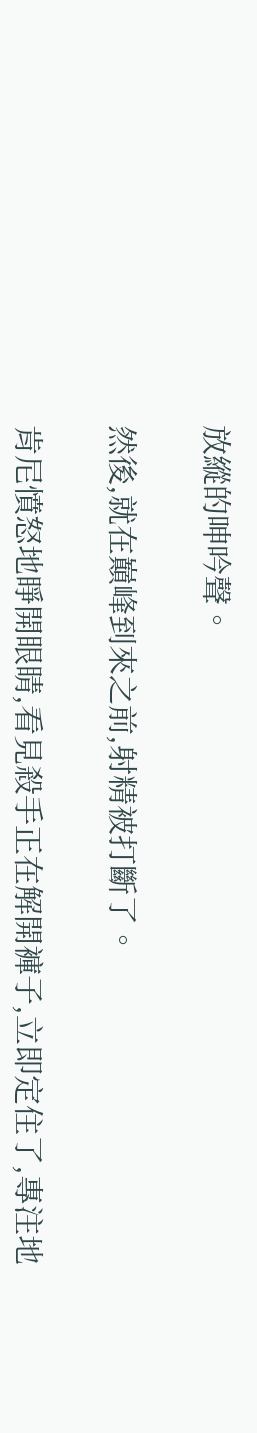放縱的呻吟聲。

然後,就在巔峰到來之前,射精被打斷了。

肯尼憤怒地睜開眼睛,看見殺手正在解開褲子,立即定住了,專注地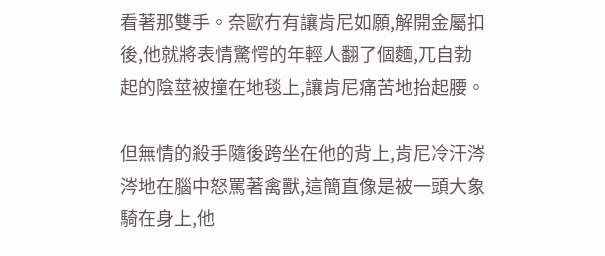看著那雙手。奈歐冇有讓肯尼如願,解開金屬扣後,他就將表情驚愕的年輕人翻了個麵,兀自勃起的陰莖被撞在地毯上,讓肯尼痛苦地抬起腰。

但無情的殺手隨後跨坐在他的背上,肯尼冷汗涔涔地在腦中怒罵著禽獸,這簡直像是被一頭大象騎在身上,他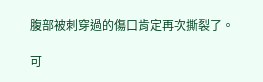腹部被刺穿過的傷口肯定再次撕裂了。

可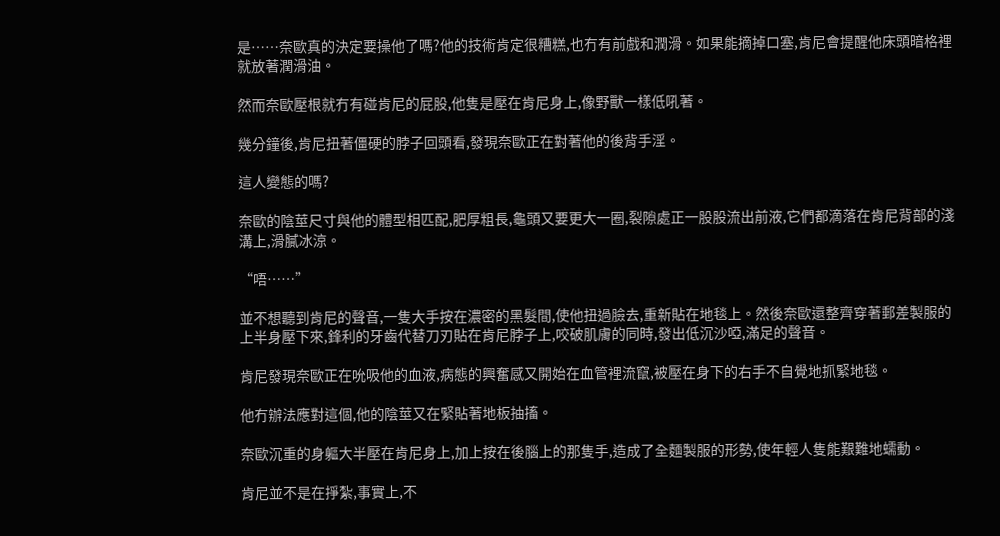是……奈歐真的決定要操他了嗎?他的技術肯定很糟糕,也冇有前戲和潤滑。如果能摘掉口塞,肯尼會提醒他床頭暗格裡就放著潤滑油。

然而奈歐壓根就冇有碰肯尼的屁股,他隻是壓在肯尼身上,像野獸一樣低吼著。

幾分鐘後,肯尼扭著僵硬的脖子回頭看,發現奈歐正在對著他的後背手淫。

這人變態的嗎?

奈歐的陰莖尺寸與他的體型相匹配,肥厚粗長,龜頭又要更大一圈,裂隙處正一股股流出前液,它們都滴落在肯尼背部的淺溝上,滑膩冰涼。

“唔……”

並不想聽到肯尼的聲音,一隻大手按在濃密的黑髮間,使他扭過臉去,重新貼在地毯上。然後奈歐還整齊穿著郵差製服的上半身壓下來,鋒利的牙齒代替刀刃貼在肯尼脖子上,咬破肌膚的同時,發出低沉沙啞,滿足的聲音。

肯尼發現奈歐正在吮吸他的血液,病態的興奮感又開始在血管裡流竄,被壓在身下的右手不自覺地抓緊地毯。

他冇辦法應對這個,他的陰莖又在緊貼著地板抽搐。

奈歐沉重的身軀大半壓在肯尼身上,加上按在後腦上的那隻手,造成了全麵製服的形勢,使年輕人隻能艱難地蠕動。

肯尼並不是在掙紮,事實上,不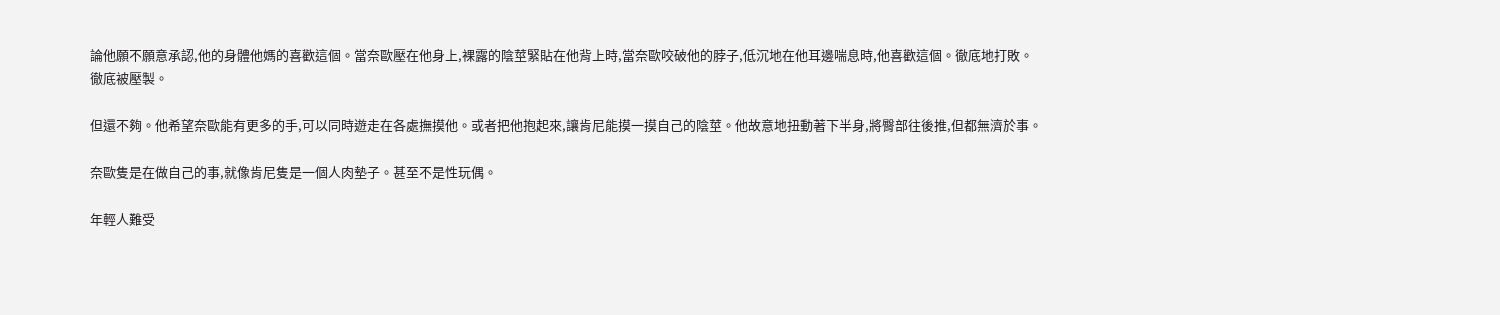論他願不願意承認,他的身體他媽的喜歡這個。當奈歐壓在他身上,裸露的陰莖緊貼在他背上時,當奈歐咬破他的脖子,低沉地在他耳邊喘息時,他喜歡這個。徹底地打敗。徹底被壓製。

但還不夠。他希望奈歐能有更多的手,可以同時遊走在各處撫摸他。或者把他抱起來,讓肯尼能摸一摸自己的陰莖。他故意地扭動著下半身,將臀部往後推,但都無濟於事。

奈歐隻是在做自己的事,就像肯尼隻是一個人肉墊子。甚至不是性玩偶。

年輕人難受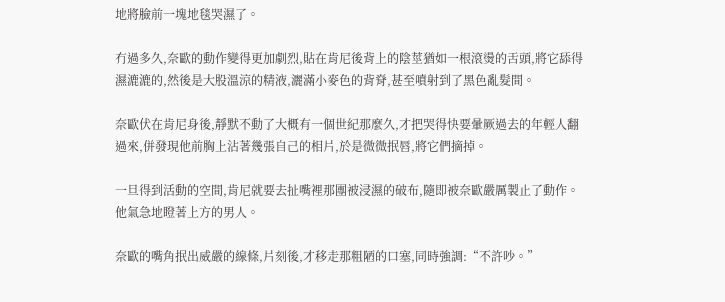地將臉前一塊地毯哭濕了。

冇過多久,奈歐的動作變得更加劇烈,貼在肯尼後背上的陰莖猶如一根滾燙的舌頭,將它舔得濕漉漉的,然後是大股溫涼的精液,灑滿小麥色的背脊,甚至噴射到了黑色亂髮間。

奈歐伏在肯尼身後,靜默不動了大概有一個世紀那麼久,才把哭得快要暈厥過去的年輕人翻過來,併發現他前胸上沾著幾張自己的相片,於是微微抿唇,將它們摘掉。

一旦得到活動的空間,肯尼就要去扯嘴裡那團被浸濕的破布,隨即被奈歐嚴厲製止了動作。他氣急地瞪著上方的男人。

奈歐的嘴角抿出威嚴的線條,片刻後,才移走那粗陋的口塞,同時強調:“不許吵。”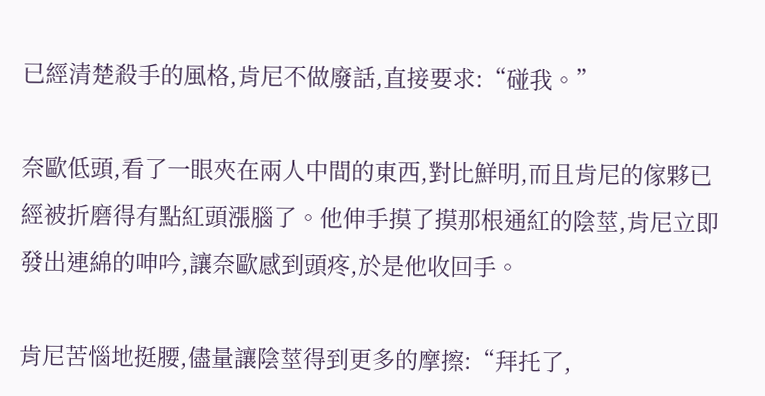已經清楚殺手的風格,肯尼不做廢話,直接要求:“碰我。”

奈歐低頭,看了一眼夾在兩人中間的東西,對比鮮明,而且肯尼的傢夥已經被折磨得有點紅頭漲腦了。他伸手摸了摸那根通紅的陰莖,肯尼立即發出連綿的呻吟,讓奈歐感到頭疼,於是他收回手。

肯尼苦惱地挺腰,儘量讓陰莖得到更多的摩擦:“拜托了,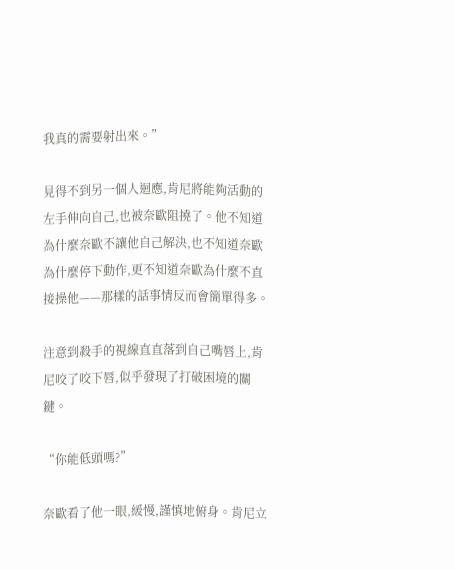我真的需要射出來。”

見得不到另一個人迴應,肯尼將能夠活動的左手伸向自己,也被奈歐阻撓了。他不知道為什麼奈歐不讓他自己解決,也不知道奈歐為什麼停下動作,更不知道奈歐為什麼不直接操他——那樣的話事情反而會簡單得多。

注意到殺手的視線直直落到自己嘴唇上,肯尼咬了咬下唇,似乎發現了打破困境的關鍵。

“你能低頭嗎?”

奈歐看了他一眼,緩慢,謹慎地俯身。肯尼立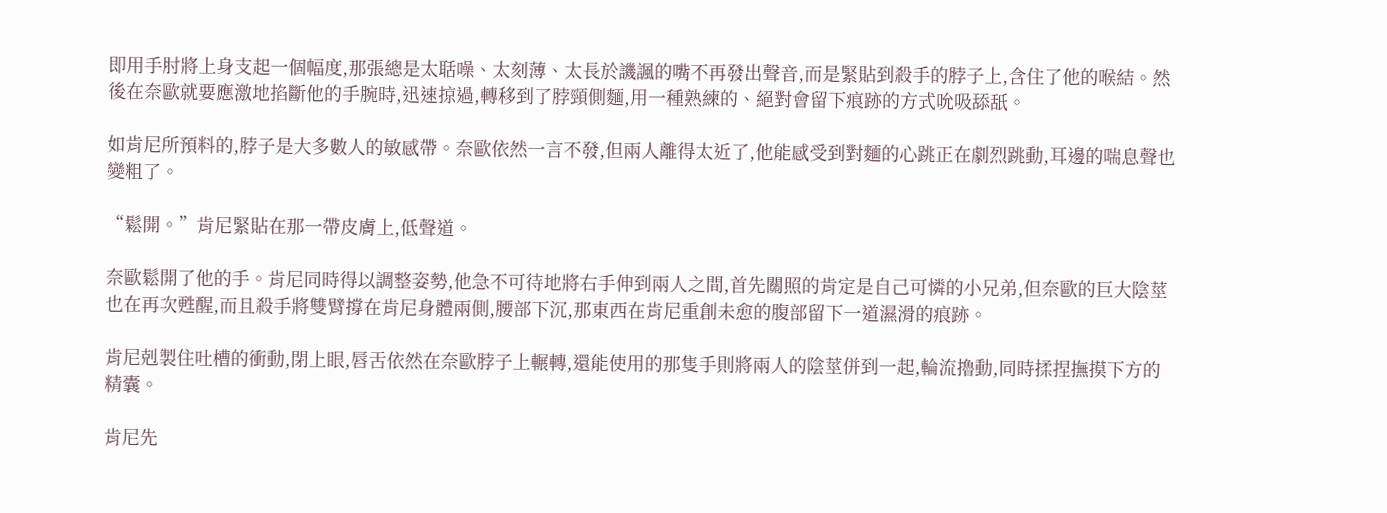即用手肘將上身支起一個幅度,那張總是太聒噪、太刻薄、太長於譏諷的嘴不再發出聲音,而是緊貼到殺手的脖子上,含住了他的喉結。然後在奈歐就要應激地掐斷他的手腕時,迅速掠過,轉移到了脖頸側麵,用一種熟練的、絕對會留下痕跡的方式吮吸舔舐。

如肯尼所預料的,脖子是大多數人的敏感帶。奈歐依然一言不發,但兩人離得太近了,他能感受到對麵的心跳正在劇烈跳動,耳邊的喘息聲也變粗了。

“鬆開。”肯尼緊貼在那一帶皮膚上,低聲道。

奈歐鬆開了他的手。肯尼同時得以調整姿勢,他急不可待地將右手伸到兩人之間,首先關照的肯定是自己可憐的小兄弟,但奈歐的巨大陰莖也在再次甦醒,而且殺手將雙臂撐在肯尼身體兩側,腰部下沉,那東西在肯尼重創未愈的腹部留下一道濕滑的痕跡。

肯尼剋製住吐槽的衝動,閉上眼,唇舌依然在奈歐脖子上輾轉,還能使用的那隻手則將兩人的陰莖併到一起,輪流擼動,同時揉捏撫摸下方的精囊。

肯尼先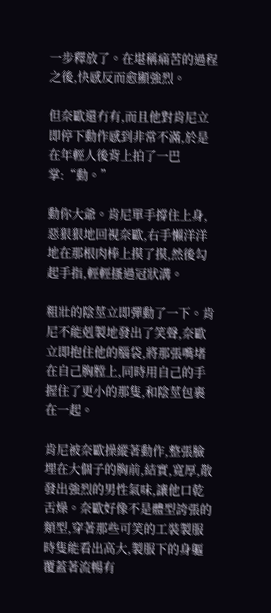一步釋放了。在堪稱痛苦的過程之後,快感反而愈顯強烈。

但奈歐還冇有,而且他對肯尼立即停下動作感到非常不滿,於是在年輕人後背上拍了一巴掌:“動。”

動你大爺。肯尼單手撐住上身,惡狠狠地回視奈歐,右手懶洋洋地在那根肉棒上摸了摸,然後勾起手指,輕輕搔過冠狀溝。

粗壯的陰莖立即彈動了一下。肯尼不能剋製地發出了笑聲,奈歐立即抱住他的腦袋,將那張嘴堵在自己胸膛上,同時用自己的手握住了更小的那隻,和陰莖包裹在一起。

肯尼被奈歐操縱著動作,整張臉埋在大個子的胸前,結實,寬厚,散發出強烈的男性氣味,讓他口乾舌燥。奈歐好像不是體型誇張的類型,穿著那些可笑的工裝製服時隻能看出高大,製服下的身軀覆蓋著流暢有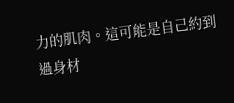力的肌肉。這可能是自己約到過身材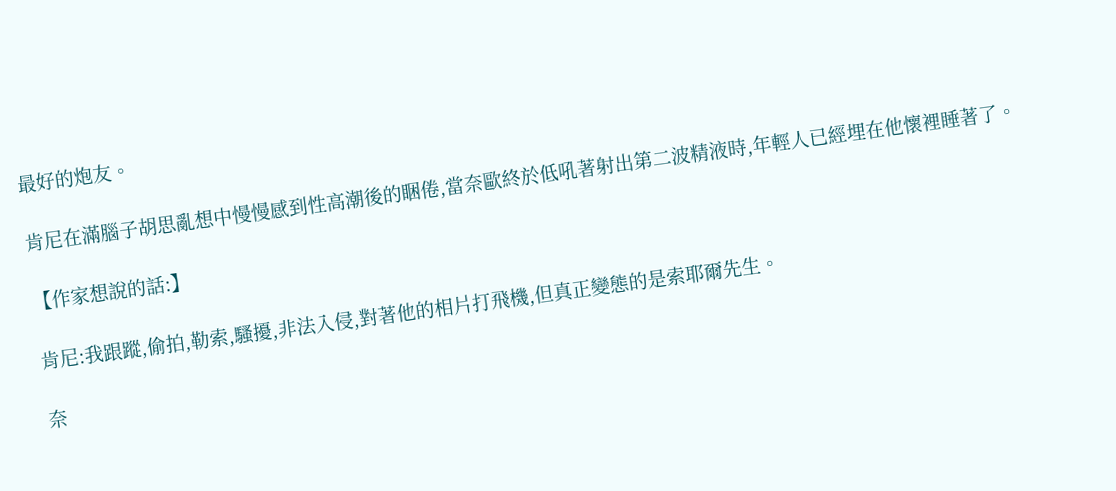最好的炮友。

肯尼在滿腦子胡思亂想中慢慢感到性高潮後的睏倦,當奈歐終於低吼著射出第二波精液時,年輕人已經埋在他懷裡睡著了。

【作家想說的話:】

肯尼:我跟蹤,偷拍,勒索,騷擾,非法入侵,對著他的相片打飛機,但真正變態的是索耶爾先生。

奈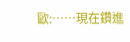歐:……現在鑽進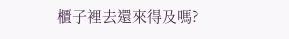櫃子裡去還來得及嗎?